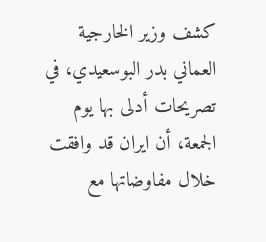كشف وزير الخارجية العماني بدر البوسعيدي، في تصريحات أدلى بها يوم الجمعة، أن ايران قد وافقت خلال مفاوضاتها مع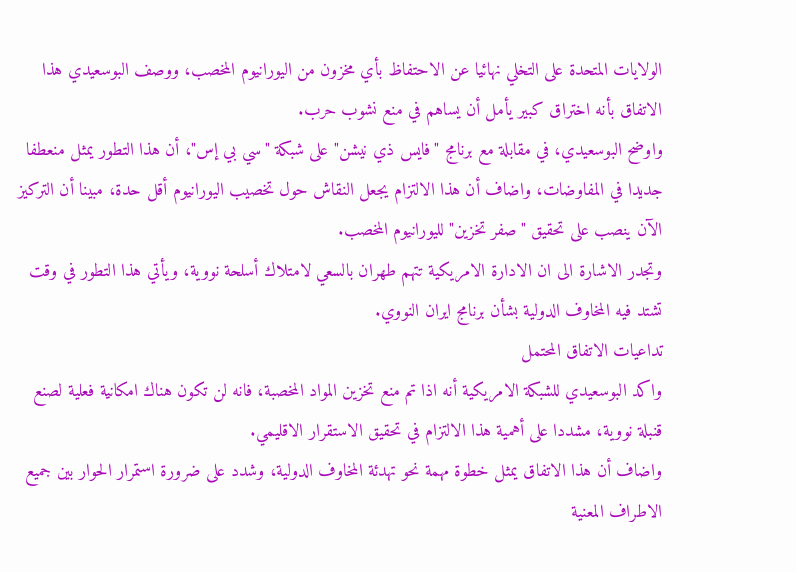الولايات المتحدة على التخلي نهائيا عن الاحتفاظ بأي مخزون من اليورانيوم المخصب، ووصف البوسعيدي هذا الاتفاق بأنه اختراق كبير يأمل أن يساهم في منع نشوب حرب.
واوضح البوسعيدي، في مقابلة مع برنامج "فايس ذي نيشن" على شبكة "سي بي إس"، أن هذا التطور يمثل منعطفا جديدا في المفاوضات، واضاف أن هذا الالتزام يجعل النقاش حول تخصيب اليورانيوم أقل حدة، مبينا أن التركيز الآن ينصب على تحقيق "صفر تخزين" لليورانيوم المخصب.
وتجدر الاشارة الى ان الادارة الامريكية تتهم طهران بالسعي لامتلاك أسلحة نووية، ويأتي هذا التطور في وقت تشتد فيه المخاوف الدولية بشأن برنامج ايران النووي.
تداعيات الاتفاق المحتمل
واكد البوسعيدي للشبكة الامريكية أنه اذا تم منع تخزين المواد المخصبة، فانه لن تكون هناك امكانية فعلية لصنع قنبلة نووية، مشددا على أهمية هذا الالتزام في تحقيق الاستقرار الاقليمي.
واضاف أن هذا الاتفاق يمثل خطوة مهمة نحو تهدئة المخاوف الدولية، وشدد على ضرورة استمرار الحوار بين جميع الاطراف المعنية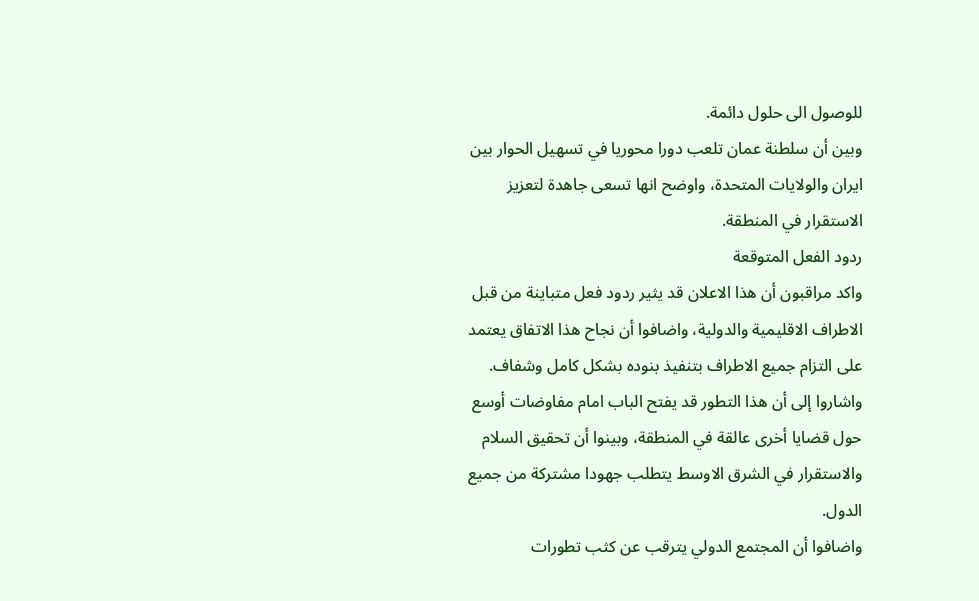للوصول الى حلول دائمة.
وبين أن سلطنة عمان تلعب دورا محوريا في تسهيل الحوار بين ايران والولايات المتحدة، واوضح انها تسعى جاهدة لتعزيز الاستقرار في المنطقة.
ردود الفعل المتوقعة
واكد مراقبون أن هذا الاعلان قد يثير ردود فعل متباينة من قبل الاطراف الاقليمية والدولية، واضافوا أن نجاح هذا الاتفاق يعتمد على التزام جميع الاطراف بتنفيذ بنوده بشكل كامل وشفاف.
واشاروا إلى أن هذا التطور قد يفتح الباب امام مفاوضات أوسع حول قضايا أخرى عالقة في المنطقة، وبينوا أن تحقيق السلام والاستقرار في الشرق الاوسط يتطلب جهودا مشتركة من جميع الدول.
واضافوا أن المجتمع الدولي يترقب عن كثب تطورات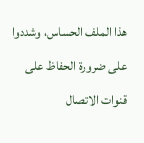هذا الملف الحساس، وشددوا على ضرورة الحفاظ على قنوات الاتصال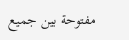مفتوحة بين جميع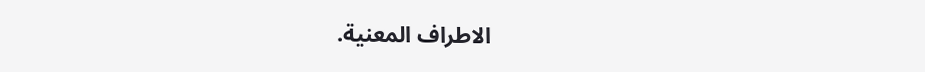الاطراف المعنية.